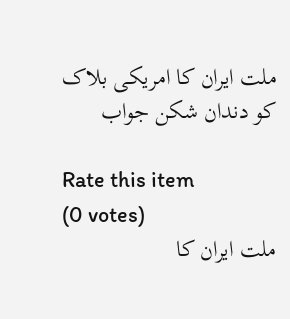ملت ایران کا امریکی بلاک کو دندان شکن جواب

Rate this item
(0 votes)
ملت ایران کا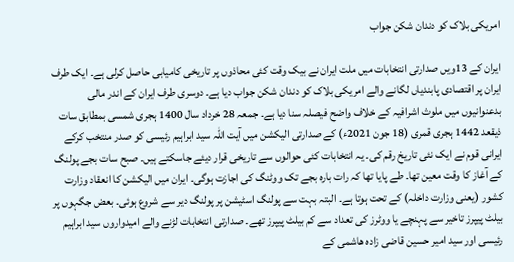امریکی بلاک کو دندان شکن جواب

ایران کے 13ویں صدارتی انتخابات میں ملت ایران نے بیک وقت کئی محاذوں پر تاریخی کامیابی حاصل کرلی ہے۔ ایک طرف ایران پر اقتصادی پابندیاں لگانے والے امریکی بلاک کو دندان شکن جواب دیا ہے۔ دوسری طرف ایران کے اندر مالی بدعنوانیوں میں ملوث اشرافیہ کے خلاف واضح فیصلہ سنا دیا ہے۔ جمعہ 28 خرداد سال 1400 ہجری شمسی بمطابق سات ذیقعد 1442 ہجری قمری (18 جون 2021ء) کے صدارتی الیکشن میں آیت اللہ سید ابراہیم رئیسی کو صدر منتخب کرکے ایرانی قوم نے ایک نئی تاریخ رقم کی۔ یہ انتخابات کئی حوالوں سے تاریخی قرار دیئے جاسکتے ہیں۔ صبح سات بجے پولنگ کے آغاز کا وقت معین تھا۔ طے پایا تھا کہ رات بارہ بجے تک ووٹنگ کی اجازت ہوگی۔ ایران میں الیکشن کا انعقاد وزارت کشور (یعنی وزارت داخلہ) کے تحت ہوتا ہے۔ البتہ بہت سے پولنگ اسٹیشن پر پولنگ دیر سے شروع ہوئی۔ بعض جگہوں پر بیلٹ پیپرز تاخیر سے پہنچے یا ووٹرز کی تعداد سے کم بیلٹ پیپرز تھے۔ صدارتی انتخابات لڑنے والے امیدواروں سید ابراہیم رئیسی اور سید امیر حسین قاضی زادہ ھاشمی کے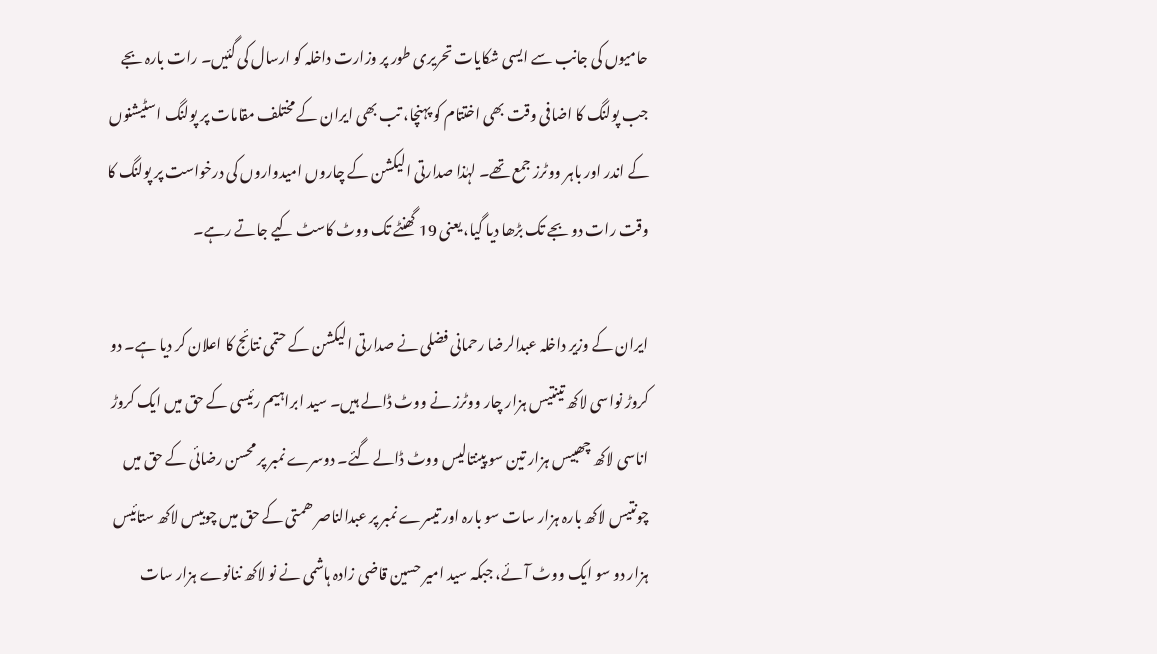حامیوں کی جانب سے ایسی شکایات تحریری طور پر وزارت داخلہ کو ارسال کی گئیں۔ رات بارہ بجے جب پولنگ کا اضافی وقت بھی اختتام کو پہنچا، تب بھی ایران کے مختلف مقامات پر پولنگ اسٹیشنوں کے اندر اور باہر ووٹرز جمع تھے۔ لہٰذا صدارتی الیکشن کے چاروں امیدواروں کی درخواست پر پولنگ کا وقت رات دو بجے تک بڑھا دیا گیا، یعنی 19 گھنٹے تک ووٹ کاسٹ کیے جاتے رہے۔

ایران کے وزیر داخلہ عبدالرضا رحمانی فضلی نے صدارتی الیکشن کے حتمی نتائج کا اعلان کر دیا ہے۔ دو کروڑ نواسی لاکھ تینتیس ہزار چار ووٹرز نے ووٹ ڈالے ہیں۔ سید ابراہیم رئیسی کے حق میں ایک کروڑ اناسی لاکھ چھبیس ہزار تین سو پینتالیس ووٹ ڈالے گئے۔ دوسرے نمبر پر محسن رضائی کے حق میں چونتیس لاکھ بارہ ہزار سات سو بارہ اور تیسرے نمبر پر عبدالناصر ھمتی کے حق میں چوبیس لاکھ ستائیس ہزار دو سو ایک ووٹ آئے، جبکہ سید امیر حسین قاضی زادہ ہاشمی نے نو لاکھ ننانوے ہزار سات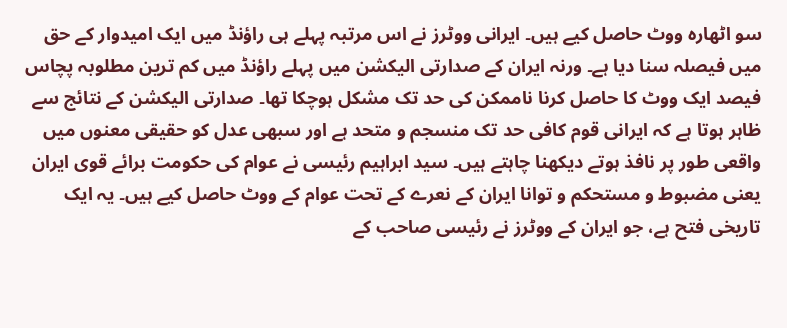سو اٹھارہ ووٹ حاصل کیے ہیں۔ ایرانی ووٹرز نے اس مرتبہ پہلے ہی راؤنڈ میں ایک امیدوار کے حق میں فیصلہ سنا دیا ہے۔ ورنہ ایران کے صدارتی الیکشن میں پہلے راؤنڈ میں کم ترین مطلوبہ پچاس فیصد ایک ووٹ کا حاصل کرنا ناممکن کی حد تک مشکل ہوچکا تھا۔ صدارتی الیکشن کے نتائج سے ظاہر ہوتا ہے کہ ایرانی قوم کافی حد تک منسجم و متحد ہے اور سبھی عدل کو حقیقی معنوں میں واقعی طور پر نافذ ہوتے دیکھنا چاہتے ہیں۔ سید ابراہیم رئیسی نے عوام کی حکومت برائے قوی ایران یعنی مضبوط و مستحکم و توانا ایران کے نعرے کے تحت عوام کے ووٹ حاصل کیے ہیں۔ یہ ایک تاریخی فتح ہے، جو ایران کے ووٹرز نے رئیسی صاحب کے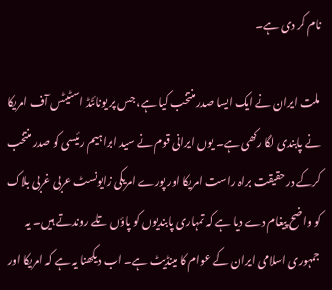نام کر دی ہے۔

ملت ایران نے ایک ایسا صدر منتخب کیا ہے، جس پر یونائٹڈ اسٹیٹس آف امریکا نے پابندی لگا رکھی ہے۔ یوں ایرانی قوم نے سید ابراہیم رئیسی کو صدر منتخب کرکے درحقیقت براہ راست امریکا اور پورے امریکی زایونسٹ عربی غربی بلاک کو واضح پیغام دے دیا ہے کہ تمہاری پابندیوں کو پاؤں تلے روندتے ہیں۔ یہ جمہوری اسلامی ایران کے عوام کا مینڈیٹ ہے۔ اب دیکھنا یہ ہے کہ امریکا اور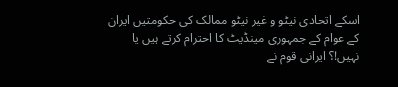اسکے اتحادی نیٹو و غیر نیٹو ممالک کی حکومتیں ایران کے عوام کے جمہوری مینڈیٹ کا احترام کرتے ہیں یا نہیں!؟ ایرانی قوم نے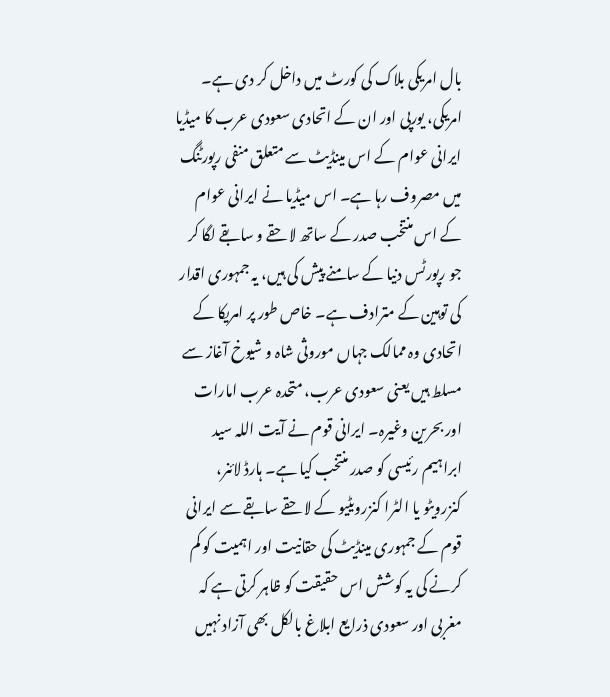بال امریکی بلاک کی کورٹ میں داخل کر دی ہے۔ امریکی، یورپی اور ان کے اتحادی سعودی عرب کا میڈیا ایرانی عوام کے اس مینڈیٹ سے متعلق منفی رپورٹنگ میں مصروف رہا ہے۔ اس میڈیا نے ایرانی عوام کے اس منتخب صدر کے ساتھ لاحقے و سابقے لگا کر جو رپورٹس دنیا کے سامنے پیش کی ہیں، یہ جمہوری اقدار کی توہین کے مترادف ہے۔ خاص طور پر امریکا کے اتحادی وہ ممالک جہاں موروثی شاہ و شیوخ آغاز سے مسلط ہیں یعنی سعودی عرب، متحدہ عرب امارات اور بحرین وغیرہ۔ ایرانی قوم نے آیت اللہ سید ابراہیم رئیسی کو صدر منتخب کیا ہے۔ ہارڈ لائنر، کنزرویٹو یا الٹرا کنزرویٹیو کے لاحقے سابقے سے ایرانی قوم کے جمہوری مینڈیٹ کی حقانیت اور اہمیت کو کم کرنے کی یہ کوشش اس حقیقت کو ظاہر کرتی ہے کہ مغربی اور سعودی ذرایع ابلاغ بالکل بھی آزاد نہیں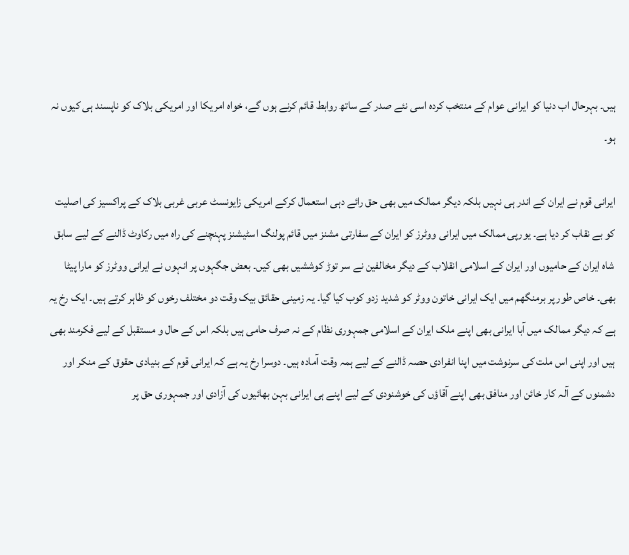ہیں۔ بہرحال اب دنیا کو ایرانی عوام کے منتخب کردہ اسی نئے صدر کے ساتھ روابط قائم کرنے ہوں گے، خواہ امریکا اور امریکی بلاک کو ناپسند ہی کیوں نہ ہو۔

ایرانی قوم نے ایران کے اندر ہی نہیں بلکہ دیگر ممالک میں بھی حق رائے دہی استعمال کرکے امریکی زایونسٹ عربی غربی بلاک کے پراکسیز کی اصلیت کو بے نقاب کر دیا ہے۔ یورپی ممالک میں ایرانی ووٹرز کو ایران کے سفارتی مشنز میں قائم پولنگ اسٹیشنز پہنچنے کی راہ میں رکاوٹ ڈالنے کے لیے سابق شاہ ایران کے حامیوں اور ایران کے اسلامی انقلاب کے دیگر مخالفین نے سر توڑ کوششیں بھی کیں۔ بعض جگہوں پر انہوں نے ایرانی ووٹرز کو مارا پیٹا بھی۔ خاص طور پر برمنگھم میں ایک ایرانی خاتون ووٹر کو شدید زدو کوب کیا گیا۔ یہ زمینی حقائق بیک وقت دو مختلف رخوں کو ظاہر کرتے ہیں۔ ایک رخ یہ ہے کہ دیگر ممالک میں آبا ایرانی بھی اپنے ملک ایران کے اسلامی جمہوری نظام کے نہ صرف حامی ہیں بلکہ اس کے حال و مستقبل کے لیے فکرمند بھی ہیں اور اپنی اس ملت کی سرنوشت میں اپنا انفرادی حصہ ڈالنے کے لیے ہمہ وقت آمادہ ہیں۔ دوسرا رخ یہ ہے کہ ایرانی قوم کے بنیادی حقوق کے منکر اور دشمنوں کے آلہ کار خائن اور منافق بھی اپنے آقاؤں کی خوشنودی کے لیے اپنے ہی ایرانی بہن بھائیوں کی آزادی اور جمہوری حق پر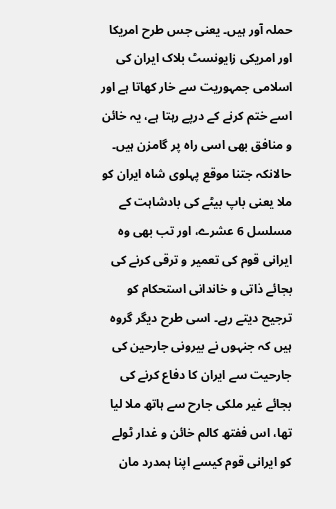حملہ آور ہیں۔ یعنی جس طرح امریکا اور امریکی زایونسٹ بلاک ایران کی اسلامی جمہوریت سے خار کھاتا ہے اور اسے ختم کرنے کے درپے رہتا ہے، یہ خائن و منافق بھی اسی راہ پر گامزن ہیں۔ حالانکہ جتنا موقع پہلوی شاہ ایران کو ملا یعنی باپ بیٹے کی بادشاہت کے مسلسل 6 عشرے، اور تب بھی وہ ایرانی قوم کی تعمیر و ترقی کرنے کی بجائے ذاتی و خاندانی استحکام کو ترجیح دیتے رہے۔ اسی طرح دیگر گروہ ہیں کہ جنہوں نے بیرونی جارحین کی جارحیت سے ایران کا دفاع کرنے کی بجائے غیر ملکی جارح سے ہاتھ ملا لیا تھا، اس ففتھ کالم خائن و غدار ٹولے کو ایرانی قوم کیسے اپنا ہمدرد مان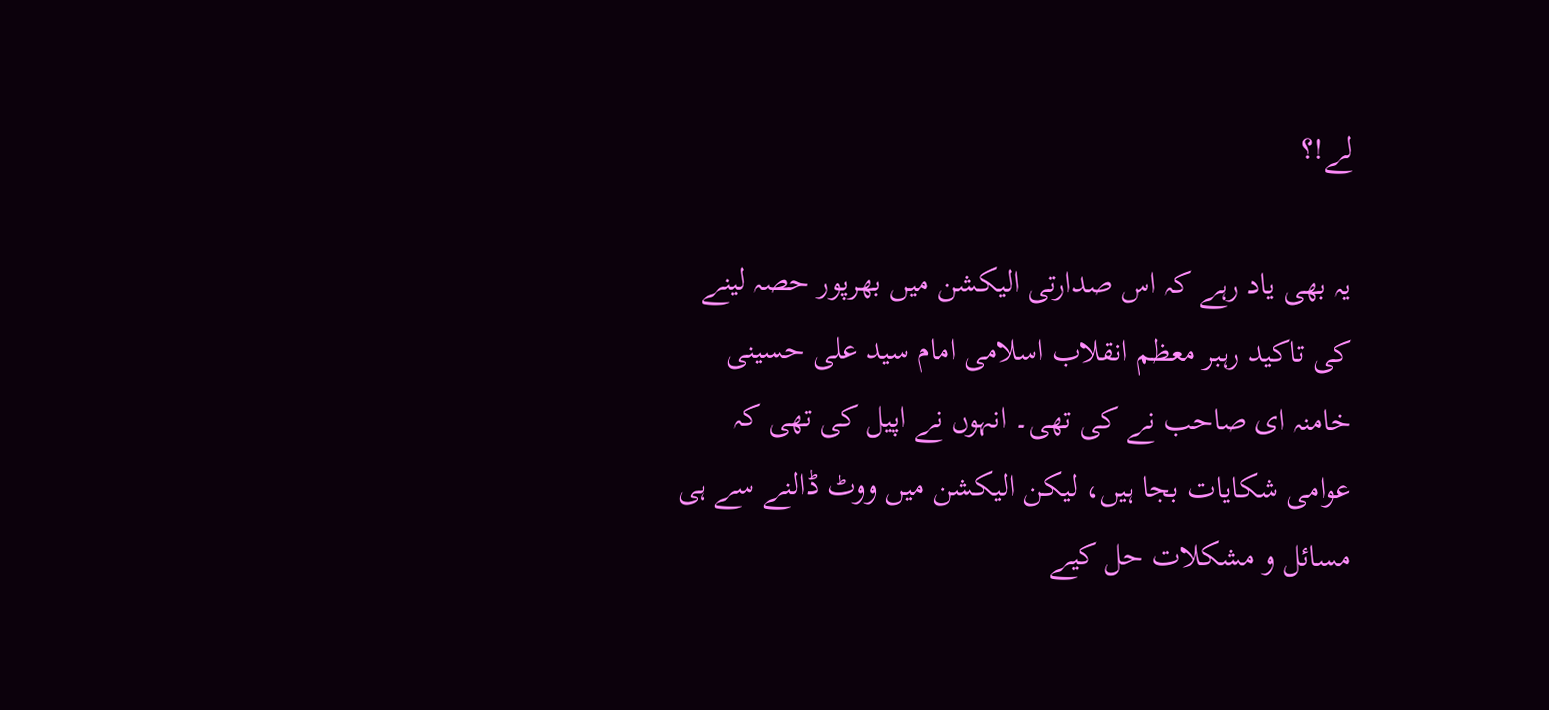لے!؟

یہ بھی یاد رہے کہ اس صدارتی الیکشن میں بھرپور حصہ لینے کی تاکید رہبر معظم انقلاب اسلامی امام سید علی حسینی خامنہ ای صاحب نے کی تھی۔ انہوں نے اپیل کی تھی کہ عوامی شکایات بجا ہیں، لیکن الیکشن میں ووٹ ڈالنے سے ہی مسائل و مشکلات حل کیے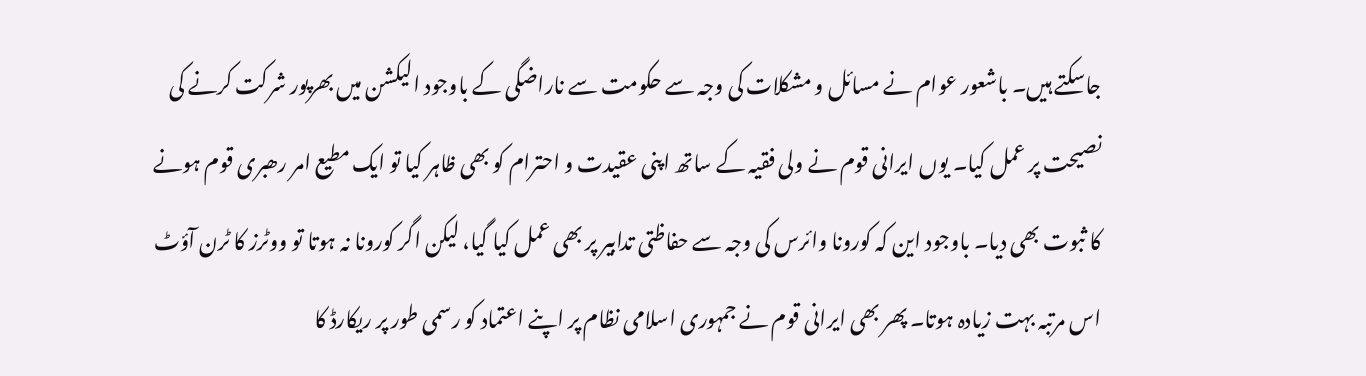جاسکتے ہیں۔ باشعور عوام نے مسائل و مشکلات کی وجہ سے حکومت سے ناراضگی کے باوجود الیکشن میں بھرپور شرکت کرنے کی نصیحت پر عمل کیا۔ یوں ایرانی قوم نے ولی فقیہ کے ساتھ اپنی عقیدت و احترام کو بھی ظاہر کیا تو ایک مطیع امر رھبری قوم ہونے کا ثبوت بھی دیا۔ باوجود این کہ کورونا وائرس کی وجہ سے حفاظتی تدابیر پر بھی عمل کیا گیا، لیکن اگر کورونا نہ ہوتا تو ووٹرز کا ٹرن آؤٹ اس مرتبہ بہت زیادہ ہوتا۔ پھر بھی ایرانی قوم نے جمہوری اسلامی نظام پر اپنے اعتماد کو رسمی طور پر ریکارڈ کا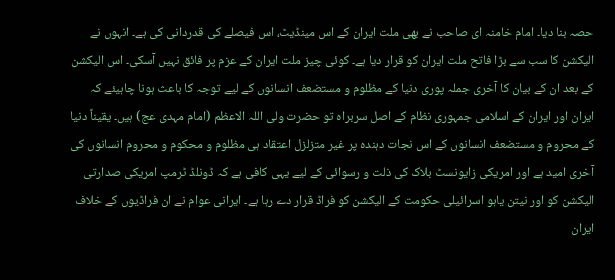حصہ بنا دیا۔ امام خامنہ ای صاحب نے بھی ملت ایران کے اس مینڈیٹ، اس فیصلے کی قدردانی کی ہے۔ انہوں نے الیکشن کا سب سے بڑا فاتح ملت ایران کو قرار دیا ہے۔ کوئی چیز ملت ایران کے عزم پر فائق نہیں آسکی۔ اس الیکشن کے بعد ان کے بیان کا آخری جملہ پوری دنیا کے مظلوم و مستضعف انسانوں کے لیے توجہ کا باعث ہونا چاہیئے کہ ایران اور ایران کے اسلامی جمہوری نظام کے اصل سربراہ تو حضرت ولی اللہ الاعظم (امام مہدی عج) ہیں۔ یقیناً دنیا کے محروم و مستضعف انسانوں کے اس نجات دہندہ پر غیر متزلزل اعتقاد ہی مظلوم و محکوم و محروم انسانوں کی آخری امید ہے اور امریکی زایونسٹ بلاک کی ذلت و رسوائی کے لیے یہی کافی ہے کہ ڈونلڈ ٹرمپ امریکی صدارتی الیکشن کو اور نیتن یاہو اسرائیلی حکومت کے الیکشن کو فراڈ قرار دے رہا ہے۔ ایرانی عوام نے ان فراڈیوں کے خلاف ایران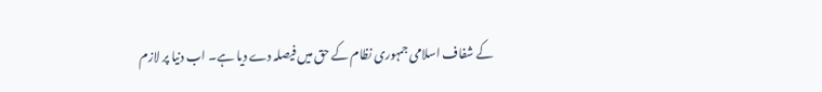کے شفاف اسلامی جمہوری نظام کے حق میں فیصلہ دے دیا ہے۔ اب دنیا پر لازم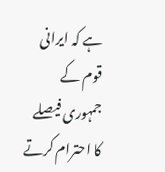ہے کہ ایرانی قوم کے جمہوری فیصلے کا احترام کرتے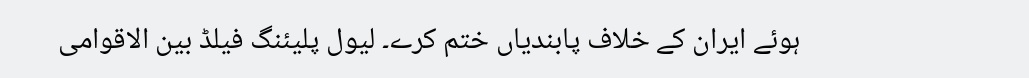ہوئے ایران کے خلاف پابندیاں ختم کرے۔ لیول پلیئنگ فیلڈ بین الاقوامی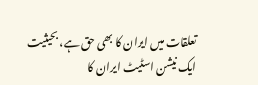تعلقات میں ایران کا بھی حق ہے، بحیثیت ایک نیشن اسٹیٹ ایران کا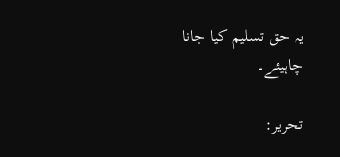یہ حق تسلیم کیا جانا چاہیئے۔

تحریر: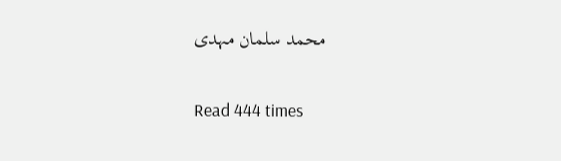محمد سلمان مہدی

Read 444 times